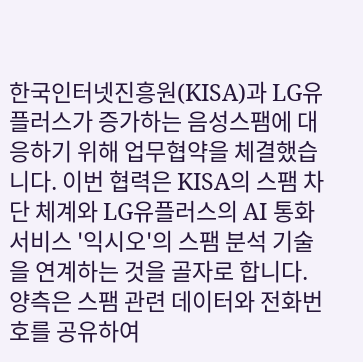한국인터넷진흥원(KISA)과 LG유플러스가 증가하는 음성스팸에 대응하기 위해 업무협약을 체결했습니다. 이번 협력은 KISA의 스팸 차단 체계와 LG유플러스의 AI 통화 서비스 '익시오'의 스팸 분석 기술을 연계하는 것을 골자로 합니다. 양측은 스팸 관련 데이터와 전화번호를 공유하여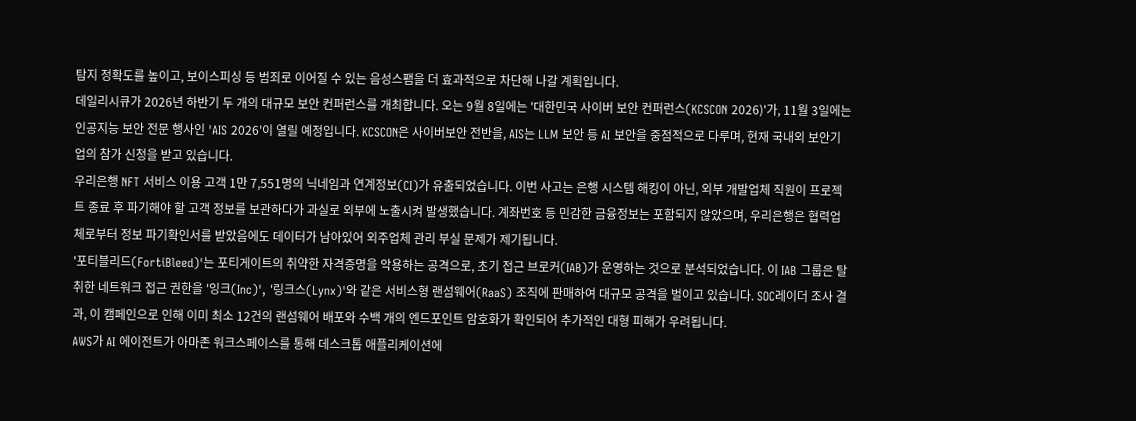탐지 정확도를 높이고, 보이스피싱 등 범죄로 이어질 수 있는 음성스팸을 더 효과적으로 차단해 나갈 계획입니다.
데일리시큐가 2026년 하반기 두 개의 대규모 보안 컨퍼런스를 개최합니다. 오는 9월 8일에는 '대한민국 사이버 보안 컨퍼런스(KCSCON 2026)'가, 11월 3일에는 인공지능 보안 전문 행사인 'AIS 2026'이 열릴 예정입니다. KCSCON은 사이버보안 전반을, AIS는 LLM 보안 등 AI 보안을 중점적으로 다루며, 현재 국내외 보안기업의 참가 신청을 받고 있습니다.
우리은행 NFT 서비스 이용 고객 1만 7,551명의 닉네임과 연계정보(CI)가 유출되었습니다. 이번 사고는 은행 시스템 해킹이 아닌, 외부 개발업체 직원이 프로젝트 종료 후 파기해야 할 고객 정보를 보관하다가 과실로 외부에 노출시켜 발생했습니다. 계좌번호 등 민감한 금융정보는 포함되지 않았으며, 우리은행은 협력업체로부터 정보 파기확인서를 받았음에도 데이터가 남아있어 외주업체 관리 부실 문제가 제기됩니다.
'포티블리드(FortiBleed)'는 포티게이트의 취약한 자격증명을 악용하는 공격으로, 초기 접근 브로커(IAB)가 운영하는 것으로 분석되었습니다. 이 IAB 그룹은 탈취한 네트워크 접근 권한을 '잉크(Inc)', '링크스(Lynx)'와 같은 서비스형 랜섬웨어(RaaS) 조직에 판매하여 대규모 공격을 벌이고 있습니다. SOC레이더 조사 결과, 이 캠페인으로 인해 이미 최소 12건의 랜섬웨어 배포와 수백 개의 엔드포인트 암호화가 확인되어 추가적인 대형 피해가 우려됩니다.
AWS가 AI 에이전트가 아마존 워크스페이스를 통해 데스크톱 애플리케이션에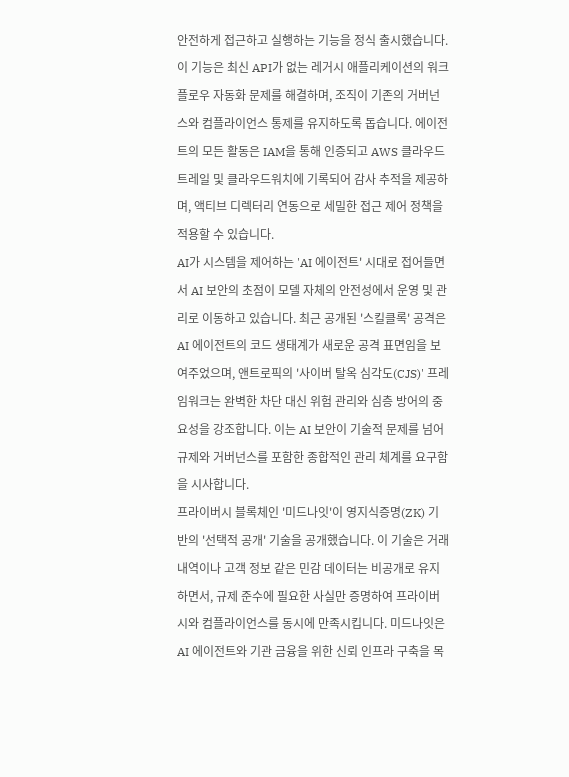안전하게 접근하고 실행하는 기능을 정식 출시했습니다. 이 기능은 최신 API가 없는 레거시 애플리케이션의 워크플로우 자동화 문제를 해결하며, 조직이 기존의 거버넌스와 컴플라이언스 통제를 유지하도록 돕습니다. 에이전트의 모든 활동은 IAM을 통해 인증되고 AWS 클라우드트레일 및 클라우드워치에 기록되어 감사 추적을 제공하며, 액티브 디렉터리 연동으로 세밀한 접근 제어 정책을 적용할 수 있습니다.
AI가 시스템을 제어하는 'AI 에이전트' 시대로 접어들면서 AI 보안의 초점이 모델 자체의 안전성에서 운영 및 관리로 이동하고 있습니다. 최근 공개된 '스킬클록' 공격은 AI 에이전트의 코드 생태계가 새로운 공격 표면임을 보여주었으며, 앤트로픽의 '사이버 탈옥 심각도(CJS)' 프레임워크는 완벽한 차단 대신 위험 관리와 심층 방어의 중요성을 강조합니다. 이는 AI 보안이 기술적 문제를 넘어 규제와 거버넌스를 포함한 종합적인 관리 체계를 요구함을 시사합니다.
프라이버시 블록체인 '미드나잇'이 영지식증명(ZK) 기반의 '선택적 공개' 기술을 공개했습니다. 이 기술은 거래 내역이나 고객 정보 같은 민감 데이터는 비공개로 유지하면서, 규제 준수에 필요한 사실만 증명하여 프라이버시와 컴플라이언스를 동시에 만족시킵니다. 미드나잇은 AI 에이전트와 기관 금융을 위한 신뢰 인프라 구축을 목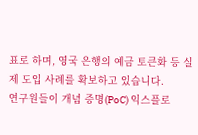표로 하며, 영국 은행의 예금 토큰화 등 실제 도입 사례를 확보하고 있습니다.
연구원들이 개념 증명(PoC) 익스플로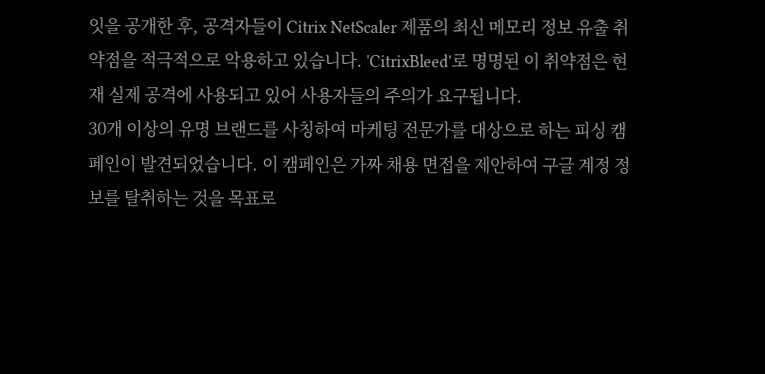잇을 공개한 후, 공격자들이 Citrix NetScaler 제품의 최신 메모리 정보 유출 취약점을 적극적으로 악용하고 있습니다. 'CitrixBleed'로 명명된 이 취약점은 현재 실제 공격에 사용되고 있어 사용자들의 주의가 요구됩니다.
30개 이상의 유명 브랜드를 사칭하여 마케팅 전문가를 대상으로 하는 피싱 캠페인이 발견되었습니다. 이 캠페인은 가짜 채용 면접을 제안하여 구글 계정 정보를 탈취하는 것을 목표로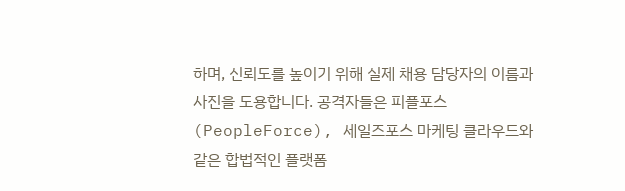하며, 신뢰도를 높이기 위해 실제 채용 담당자의 이름과 사진을 도용합니다. 공격자들은 피플포스(PeopleForce), 세일즈포스 마케팅 클라우드와 같은 합법적인 플랫폼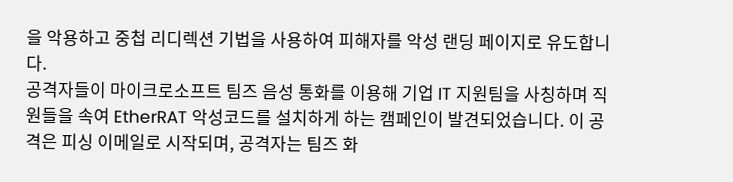을 악용하고 중첩 리디렉션 기법을 사용하여 피해자를 악성 랜딩 페이지로 유도합니다.
공격자들이 마이크로소프트 팀즈 음성 통화를 이용해 기업 IT 지원팀을 사칭하며 직원들을 속여 EtherRAT 악성코드를 설치하게 하는 캠페인이 발견되었습니다. 이 공격은 피싱 이메일로 시작되며, 공격자는 팀즈 화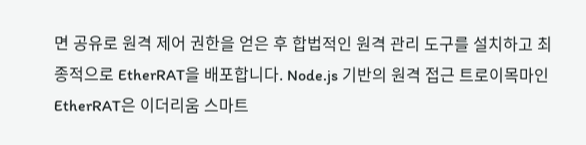면 공유로 원격 제어 권한을 얻은 후 합법적인 원격 관리 도구를 설치하고 최종적으로 EtherRAT을 배포합니다. Node.js 기반의 원격 접근 트로이목마인 EtherRAT은 이더리움 스마트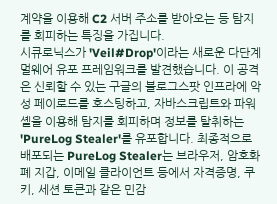계약을 이용해 C2 서버 주소를 받아오는 등 탐지를 회피하는 특징을 가집니다.
시큐로닉스가 'Veil#Drop'이라는 새로운 다단계 멀웨어 유포 프레임워크를 발견했습니다. 이 공격은 신뢰할 수 있는 구글의 블로그스팟 인프라에 악성 페이로드를 호스팅하고, 자바스크립트와 파워셸을 이용해 탐지를 회피하며 정보를 탈취하는 'PureLog Stealer'를 유포합니다. 최종적으로 배포되는 PureLog Stealer는 브라우저, 암호화폐 지갑, 이메일 클라이언트 등에서 자격증명, 쿠키, 세션 토큰과 같은 민감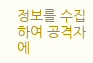정보를 수집하여 공격자에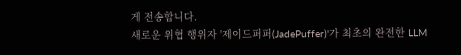게 전송합니다.
새로운 위협 행위자 '제이드퍼퍼(JadePuffer)'가 최초의 완전한 LLM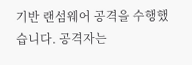기반 랜섬웨어 공격을 수행했습니다. 공격자는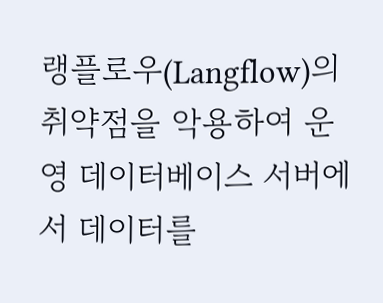랭플로우(Langflow)의 취약점을 악용하여 운영 데이터베이스 서버에서 데이터를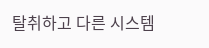탈취하고 다른 시스템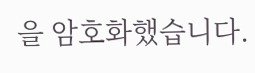을 암호화했습니다.